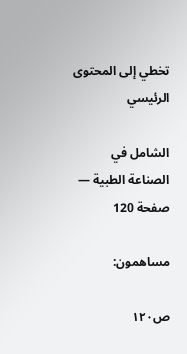تخطي إلى المحتوى الرئيسي

الشامل في الصناعة الطبية — صفحة 120

مساهمون:

ص١٢٠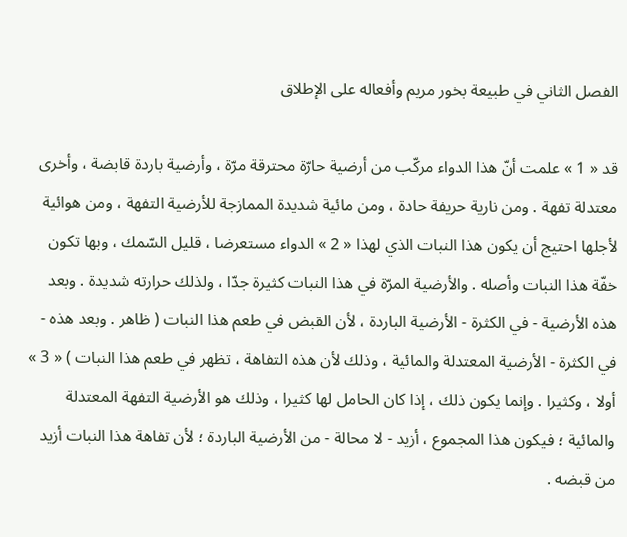الفصل الثاني في طبيعة بخور مريم وأفعاله على الإطلاق

قد « 1 » علمت أنّ هذا الدواء مركّب من أرضية حارّة محترقة مرّة ، وأرضية باردة قابضة ، وأخرى معتدلة تفهة . ومن نارية حريفة حادة ، ومن مائية شديدة الممازجة للأرضية التفهة ، ومن هوائية لأجلها احتيج أن يكون هذا النبات الذي لهذا « 2 » الدواء مستعرضا ، قليل السّمك ، وبها تكون خفّة هذا النبات وأصله . والأرضية المرّة في هذا النبات كثيرة جدّا ، ولذلك حرارته شديدة . وبعد هذه الأرضية - في الكثرة - الأرضية الباردة ، لأن القبض في طعم هذا النبات ( ظاهر . وبعد هذه - في الكثرة - الأرضية المعتدلة والمائية ، وذلك لأن هذه التفاهة ، تظهر في طعم هذا النبات ) « 3 » أولا ، وكثيرا . وإنما يكون ذلك ، إذا كان الحامل لها كثيرا ، وذلك هو الأرضية التفهة المعتدلة والمائية ؛ فيكون هذا المجموع ، أزيد - لا محالة - من الأرضية الباردة ؛ لأن تفاهة هذا النبات أزيد من قبضه .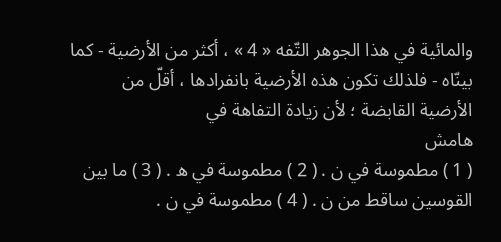والمائية في هذا الجوهر التّفه « 4 » ، أكثر من الأرضية - كما بينّاه - فلذلك تكون هذه الأرضية بانفرادها ، أقلّ من الأرضية القابضة ؛ لأن زيادة التفاهة في
هامش
( 1 ) مطموسة في ن . ( 2 ) مطموسة في ه . ( 3 ) ما بين القوسين ساقط من ن . ( 4 ) مطموسة في ن .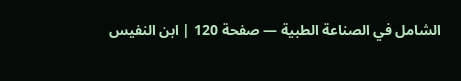الشامل في الصناعة الطبية — صفحة 120 | ابن النفيس